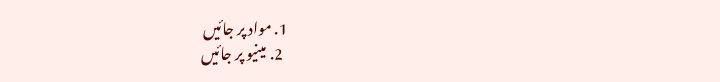1. مواد پر جائیں
  2. مینیو پر جائیں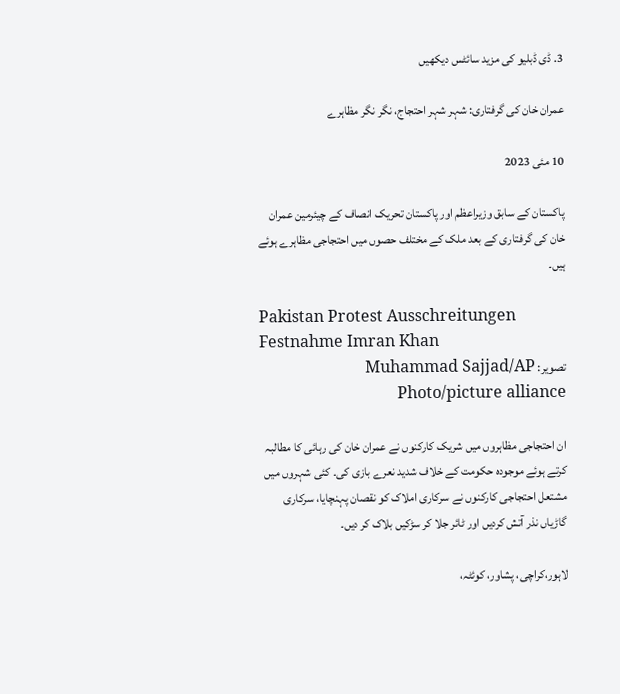3. ڈی ڈبلیو کی مزید سائٹس دیکھیں

عمران خان کی گرفتاری: شہر شہر احتجاج، نگر نگر مظاہرے

10 مئی 2023

پاکستان کے سابق وزیراعظم اور پاکستان تحریک انصاف کے چیئرمین عمران خان کی گرفتاری کے بعد ملک کے مختلف حصوں میں احتجاجی مظاہرے ہوئے ہیں۔

Pakistan Protest Ausschreitungen Festnahme Imran Khan
تصویر: Muhammad Sajjad/AP Photo/picture alliance

ان احتجاجی مظاہروں میں شریک کارکنوں نے عمران خان کی رہائی کا مطالبہ کرتے ہوئے موجودہ حکومت کے خلاف شدید نعرے بازی کی۔ کئی شہروں میں مشتعل احتجاجی کارکنوں نے سرکاری املاک کو نقصان پہنچایا، سرکاری گاڑیاں نذر آتش کردیں اور ٹائر جلا کر سڑکیں بلاک کر دیں۔

لاہور،کراچی، پشاور، کوئٹہ،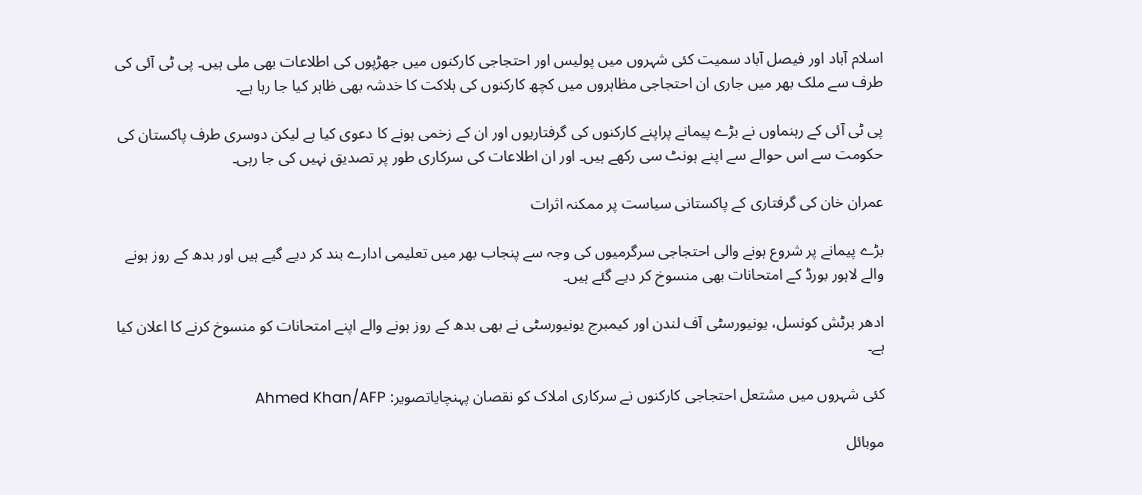اسلام آباد اور فیصل آباد سمیت کئی شہروں میں پولیس اور احتجاجی کارکنوں میں جھڑپوں کی اطلاعات بھی ملی ہیں۔ پی ٹی آئی کی طرف سے ملک بھر میں جاری ان احتجاجی مظاہروں میں کچھ کارکنوں کی ہلاکت کا خدشہ بھی ظاہر کیا جا رہا ہے۔

پی ٹی آئی کے رہنماوں نے بڑے پیمانے پراپنے کارکنوں کی گرفتاریوں اور ان کے زخمی ہونے کا دعوی کیا ہے لیکن دوسری طرف پاکستان کی حکومت سے اس حوالے سے اپنے ہونٹ سی رکھے ہیں۔ اور ان اطلاعات کی سرکاری طور پر تصدیق نہیں کی جا رہی۔

عمران خان کی گرفتاری کے پاکستانی سیاست پر ممکنہ اثرات

بڑے پیمانے پر شروع ہونے والی احتجاجی سرگرمیوں کی وجہ سے پنجاب بھر میں تعلیمی ادارے بند کر دیے گیے ہیں اور بدھ کے روز ہونے والے لاہور بورڈ کے امتحانات بھی منسوخ کر دیے گئے ہیں۔

ادھر برٹش کونسل، یونیورسٹی آف لندن اور کیمبرج یونیورسٹی نے بھی بدھ کے روز ہونے والے اپنے امتحانات کو منسوخ کرنے کا اعلان کیا ہے۔

کئی شہروں میں مشتعل احتجاجی کارکنوں نے سرکاری املاک کو نقصان پہنچایاتصویر: Ahmed Khan/AFP

موبائل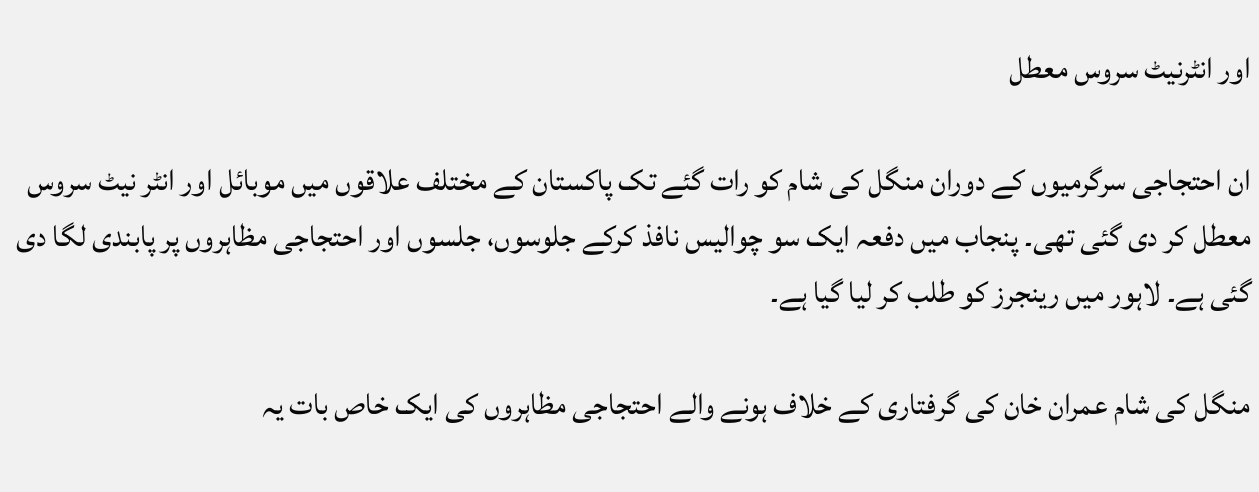اور انٹرنیٹ سروس معطل

ان احتجاجی سرگرمیوں کے دوران منگل کی شام کو رات گئے تک پاکستان کے مختلف علاقوں میں موبائل اور انٹر نیٹ سروس معطل کر دی گئی تھی۔ پنجاب میں دفعہ ایک سو چوالیس نافذ کرکے جلوسوں، جلسوں اور احتجاجی مظاہروں پر پابندی لگا دی گئی ہے۔ لاہور میں رینجرز کو طلب کر لیا گیا ہے۔

منگل کی شام عمران خان کی گرفتاری کے خلاف ہونے والے احتجاجی مظاہروں کی ایک خاص بات یہ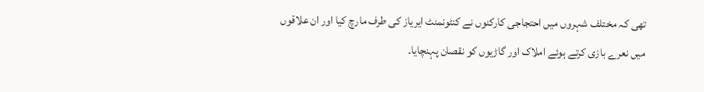تھی کہ مختلف شہروں میں احتجاجی کارکنوں نے کنٹونمنٹ ایریاز کی طرف مارچ کیا اور ان علاقوں میں نعرے بازی کرتے ہوئے املاک اور گاڑیوں کو نقصان پہنچایا۔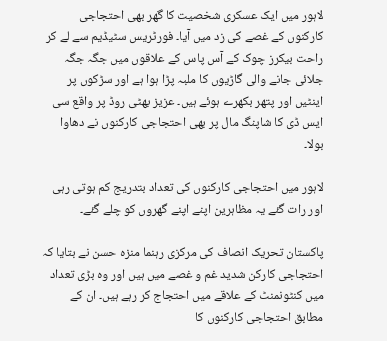لاہور میں ایک عسکری شخصیت کا گھر بھی احتجاجی کارکنوں کے غصے کی زد میں آیا۔ فورٹریس سٹیڈیم سے لے کر راحت بیکرز چوک کے آس پاس کے علاقوں میں جگہ جگہ جلائی جانے والی گاڑیوں کا ملبہ پڑا ہوا ہے اور سڑکوں پر اینٹیں اور پتھر بکھرے ہوئے ہیں۔ عزیز بھٹی روڈ پر واقع سی ایس ڈی کا شاپنگ مال پر بھی احتجاجی کارکنوں نے دھاوا بولا۔

لاہور میں احتجاجی کارکنوں کی تعداد بتدریج کم ہوتی رہی اور رات گئے یہ مظاہرین اپنے اپنے گھروں کو چلے گئے۔

پاکستان تحریک انصاف کی مرکزی رہنما منزہ حسن نے بتایا کہ احتجاجی کارکن شدید غم و غصے میں ہیں اور وہ بڑی تعداد میں کنٹونمنٹ کے علاقے میں احتجاج کر رہے ہیں۔ ان کے مطابق احتجاجی کارکنوں کا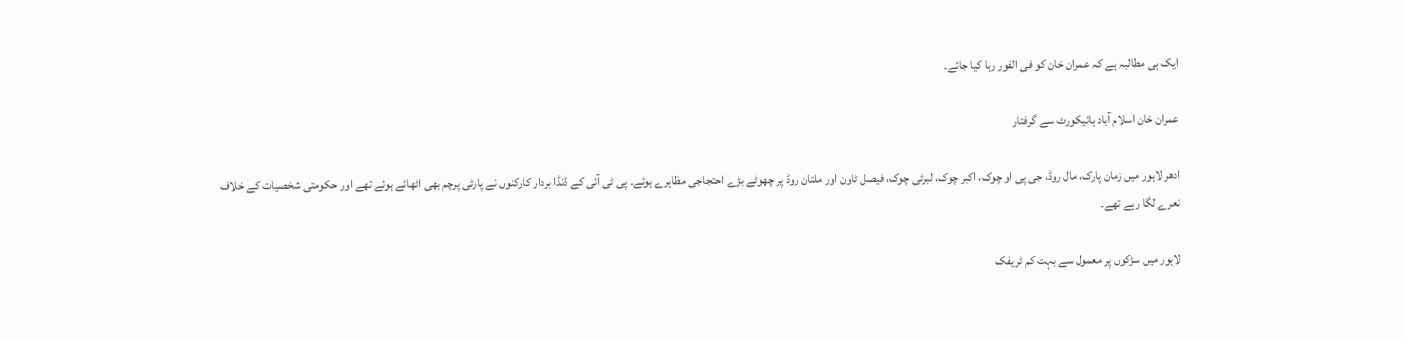ایک ہی مطالبہ ہے کہ عمران خان کو فی الفور رہا کیا جائے۔

عمران خان اسلام آباد ہائیکورٹ سے گرفتار

ادھر لاہور میں زمان پارک، مال روڈ، جی پی او چوک، اکبر چوک، لبرٹی چوک، فیصل ٹاون اور ملتان روڈ پر چھوٹے بڑے احتجاجی مظاہرے ہوئے۔ پی ٹی آئی کے ڈنڈا بردار کارکنوں نے پارٹی پرچم بھی اٹھائے ہوئے تھے اور حکومتی شخصیات کے خلاف نعرے لگا رہے تھے۔

لاہور میں سڑکوں پر معمول سے بہت کم ٹریفک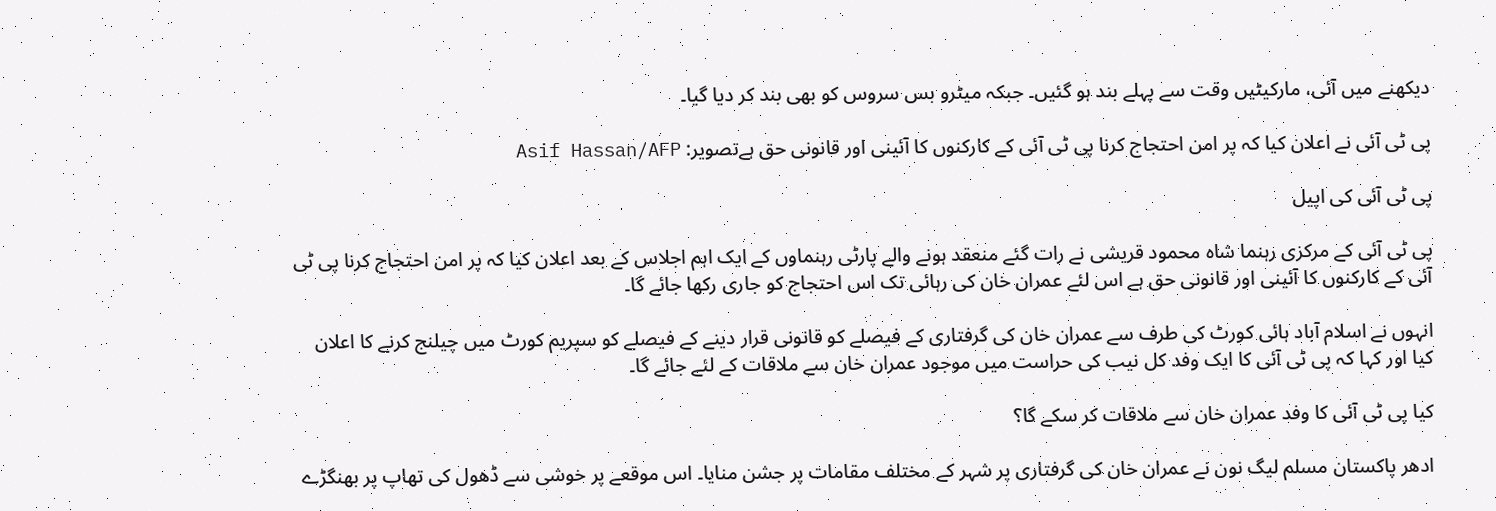دیکھنے میں آئی، مارکیٹیں وقت سے پہلے بند ہو گئیں۔ جبکہ میٹرو بس سروس کو بھی بند کر دیا گیا۔

پی ٹی آئی نے اعلان کیا کہ پر امن احتجاج کرنا پی ٹی آئی کے کارکنوں کا آئینی اور قانونی حق ہےتصویر: Asif Hassan/AFP

پی ٹی آئی کی اپیل

پی ٹی آئی کے مرکزی رہنما شاہ محمود قریشی نے رات گئے منعقد ہونے والے پارٹی رہنماوں کے ایک اہم اجلاس کے بعد اعلان کیا کہ پر امن احتجاج کرنا پی ٹی آئی کے کارکنوں کا آئینی اور قانونی حق ہے اس لئے عمران خان کی رہائی تک اس احتجاج کو جاری رکھا جائے گا۔

انہوں نے اسلام آباد ہائی کورٹ کی طرف سے عمران خان کی گرفتاری کے فیصلے کو قانونی قرار دینے کے فیصلے کو سپریم کورٹ میں چیلنج کرنے کا اعلان کیا اور کہا کہ پی ٹی آئی کا ایک وفد کل نیب کی حراست میں موجود عمران خان سے ملاقات کے لئے جائے گا۔

کیا پی ٹی آئی کا وفد عمران خان سے ملاقات کر سکے گا؟

ادھر پاکستان مسلم لیگ نون نے عمران خان کی گرفتاری پر شہر کے مختلف مقامات پر جشن منایا۔ اس موقعے پر خوشی سے ڈھول کی تھاپ پر بھنگڑے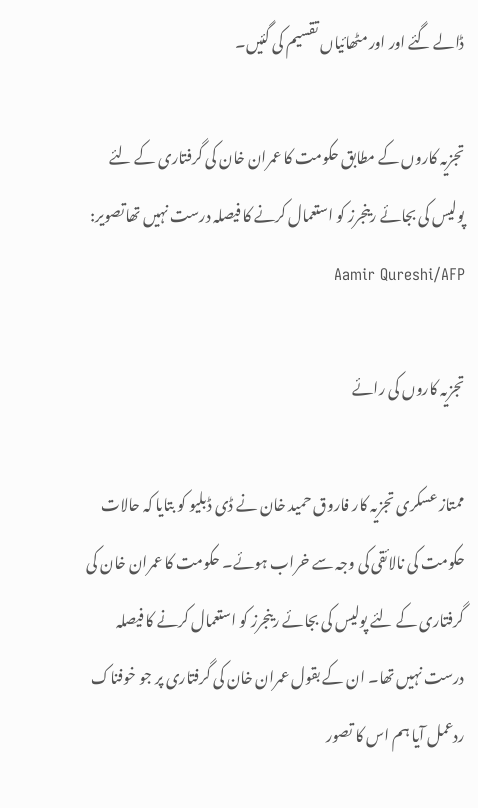ڈالے گئے اور اور مٹھائیاں تقسیم کی گئیں۔

تجزیہ کاروں کے مطابق حکومت کا عمران خان کی گرفتاری کے لئے پولیس کی بجائے رینجرز کو استعمال کرنے کا فیصلہ درست نہیں تھاتصویر: Aamir Qureshi/AFP

تجزیہ کاروں کی رائے

ممتاز عسکری تجزیہ کار فاروق حمید خان نے ڈی ڈبلیو کو بتایا کہ حالات حکومت کی نالائقی کی وجہ سے خراب ہوئے۔ حکومت کا عمران خان کی گرفتاری کے لئے پولیس کی بجائے رینجرز کو استعمال کرنے کا فیصلہ درست نہیں تھا۔ ان کے بقول عمران خان کی گرفتاری پر جو خوفناک ردعمل آیا ہم اس کا تصور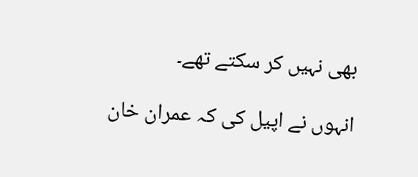بھی نہیں کر سکتے تھے۔

انہوں نے اپیل کی کہ عمران خان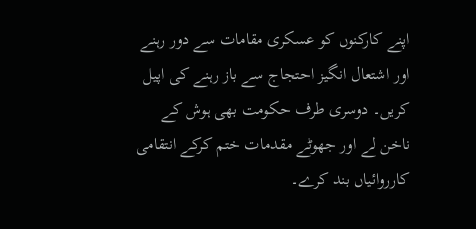اپنے کارکنوں کو عسکری مقامات سے دور رہنے اور اشتعال انگیز احتجاج سے باز رہنے کی اپیل کریں۔ دوسری طرف حکومت بھی ہوش کے ناخن لے اور جھوٹے مقدمات ختم کرکے انتقامی کارروائیاں بند کرے۔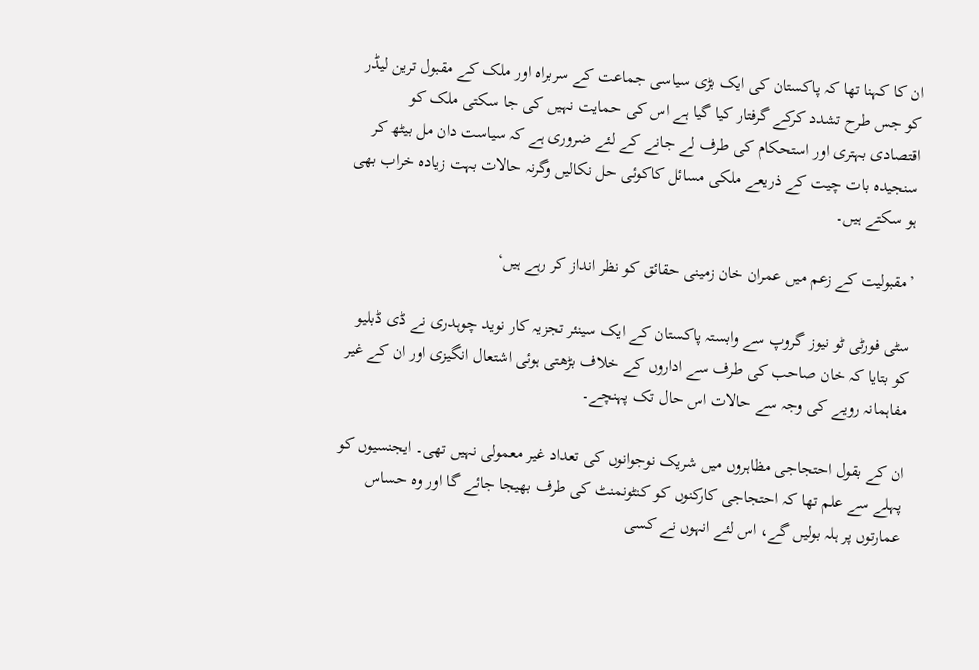ان کا کہنا تھا کہ پاکستان کی ایک بڑی سیاسی جماعت کے سربراہ اور ملک کے مقبول ترین لیڈر کو جس طرح تشدد کرکے گرفتار کیا گیا ہے اس کی حمایت نہیں کی جا سکتی ملک کو اقتصادی بہتری اور استحکام کی طرف لے جانے کے لئے ضروری ہے کہ سیاست دان مل بیٹھ کر سنجیدہ بات چیت کے ذریعے ملکی مسائل کاکوئی حل نکالیں وگرنہ حالات بہت زیادہ خراب بھی ہو سکتے ہیں۔

’مقبولیت کے زعم میں عمران خان زمینی حقائق کو نظر انداز کر رہے ہیں‘

سٹی فورٹی ٹو نیوز گروپ سے وابستہ پاکستان کے ایک سینئر تجزیہ کار نوید چوہدری نے ڈی ڈبلیو کو بتایا کہ خان صاحب کی طرف سے اداروں کے خلاف بڑھتی ہوئی اشتعال انگیزی اور ان کے غیر مفاہمانہ رویے کی وجہ سے حالات اس حال تک پہنچے۔

ان کے بقول احتجاجی مظاہروں میں شریک نوجوانوں کی تعداد غیر معمولی نہیں تھی۔ ایجنسیوں کو پہلے سے علم تھا کہ احتجاجی کارکنوں کو کنٹونمنٹ کی طرف بھیجا جائے گا اور وہ حساس عمارتوں پر ہلہ بولیں گے، اس لئے انہوں نے کسی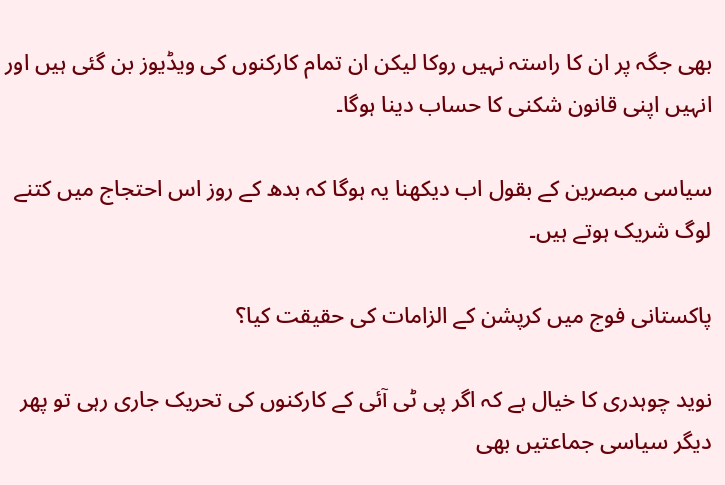بھی جگہ پر ان کا راستہ نہیں روکا لیکن ان تمام کارکنوں کی ویڈیوز بن گئی ہیں اور انہیں اپنی قانون شکنی کا حساب دینا ہوگا۔

سیاسی مبصرین کے بقول اب دیکھنا یہ ہوگا کہ بدھ کے روز اس احتجاج میں کتنے لوگ شریک ہوتے ہیں۔

پاکستانی فوج میں کرپشن کے الزامات کی حقیقت کیا؟

نوید چوہدری کا خیال ہے کہ اگر پی ٹی آئی کے کارکنوں کی تحریک جاری رہی تو پھر دیگر سیاسی جماعتیں بھی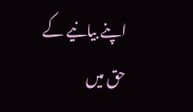اپنے بیانیے کے حق میں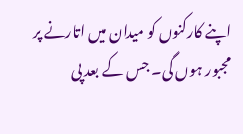اپنے کارکنوں کو میدان میں اتارنے پر مجبور ہوں گی۔ جس کے بعد پی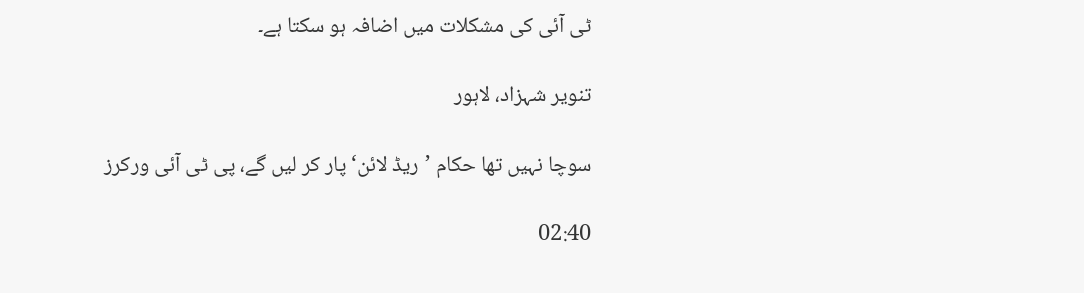ٹی آئی کی مشکلات میں اضافہ ہو سکتا ہے۔

تنویر شہزاد، لاہور

سوچا نہیں تھا حکام ’ریڈ لائن‘ پار کر لیں گے، پی ٹی آئی ورکرز

02:40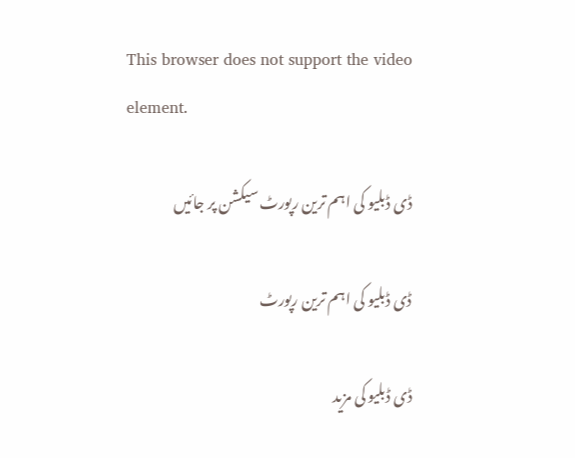This browser does not support the video element.

ڈی ڈبلیو کی اہم ترین رپورٹ سیکشن پر جائیں

ڈی ڈبلیو کی اہم ترین رپورٹ

ڈی ڈبلیو کی مزید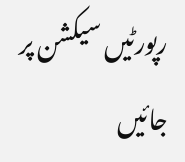رپورٹیں سیکشن پر جائیں